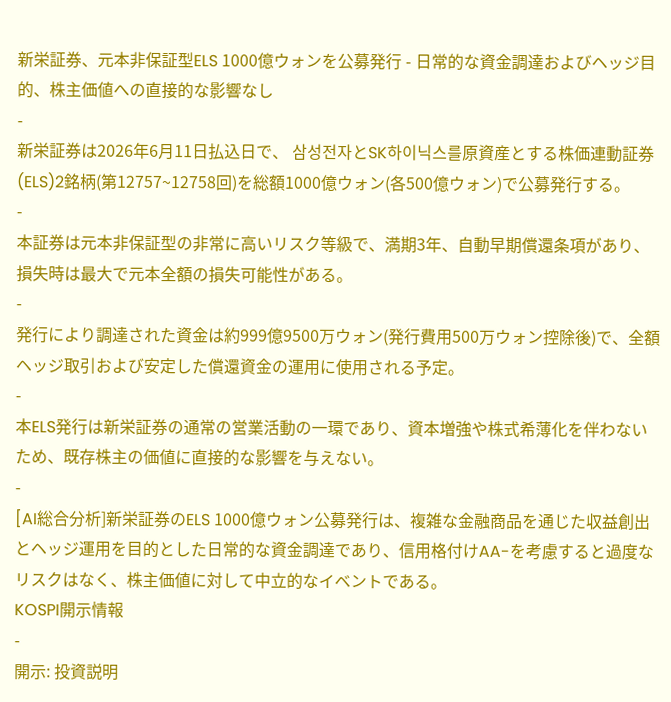新栄証券、元本非保証型ELS 1000億ウォンを公募発行 - 日常的な資金調達およびヘッジ目的、株主価値への直接的な影響なし
-
新栄証券は2026年6月11日払込日で、 삼성전자とSK하이닉스를原資産とする株価連動証券(ELS)2銘柄(第12757~12758回)を総額1000億ウォン(各500億ウォン)で公募発行する。
-
本証券は元本非保証型の非常に高いリスク等級で、満期3年、自動早期償還条項があり、損失時は最大で元本全額の損失可能性がある。
-
発行により調達された資金は約999億9500万ウォン(発行費用500万ウォン控除後)で、全額ヘッジ取引および安定した償還資金の運用に使用される予定。
-
本ELS発行は新栄証券の通常の営業活動の一環であり、資本増強や株式希薄化を伴わないため、既存株主の価値に直接的な影響を与えない。
-
[AI総合分析]新栄証券のELS 1000億ウォン公募発行は、複雑な金融商品を通じた収益創出とヘッジ運用を目的とした日常的な資金調達であり、信用格付けAA-を考慮すると過度なリスクはなく、株主価値に対して中立的なイベントである。
KOSPI開示情報
-
開示: 投資説明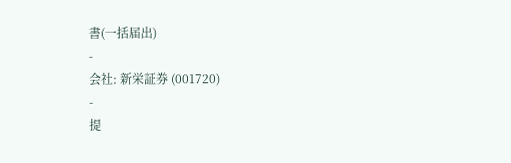書(一括届出)
-
会社: 新栄証券 (001720)
-
提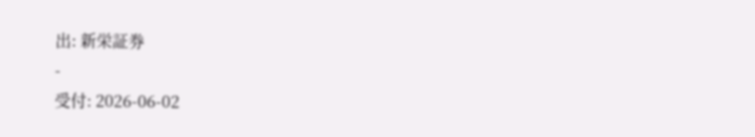出: 新栄証券
-
受付: 2026-06-02